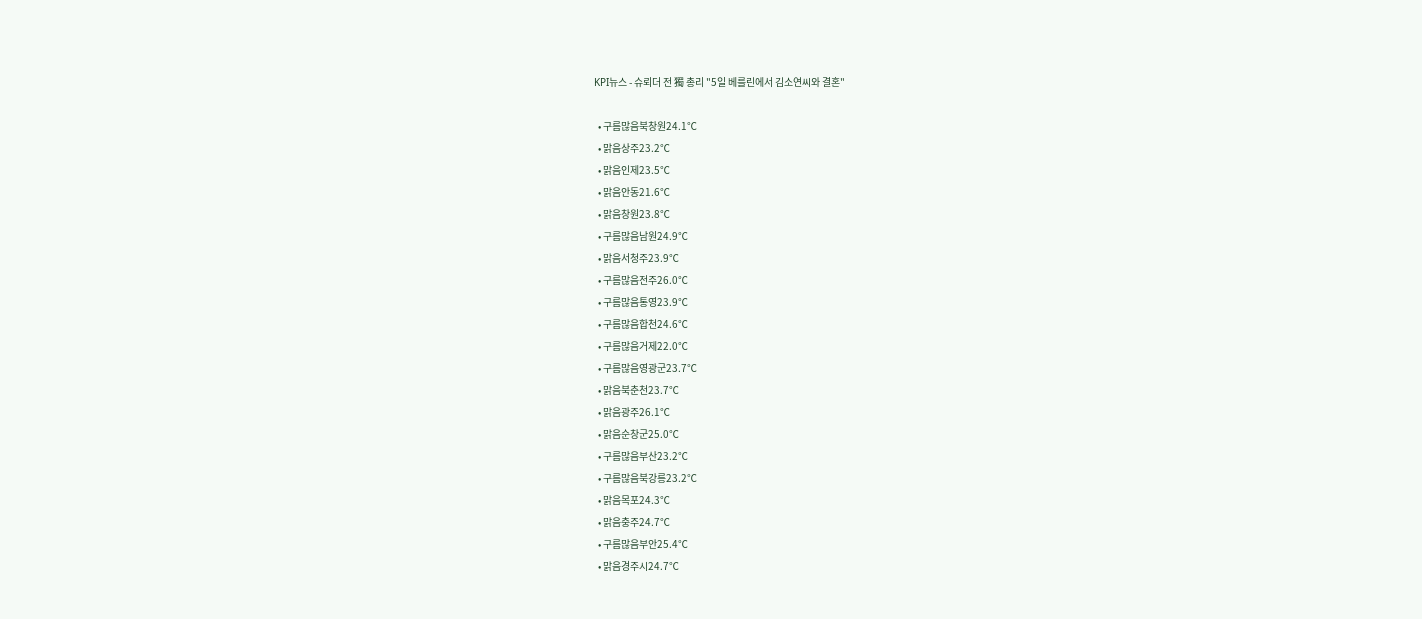KPI뉴스 - 슈뢰더 전 獨 총리 "5일 베를린에서 김소연씨와 결혼"

  • 구름많음북창원24.1℃
  • 맑음상주23.2℃
  • 맑음인제23.5℃
  • 맑음안동21.6℃
  • 맑음창원23.8℃
  • 구름많음남원24.9℃
  • 맑음서청주23.9℃
  • 구름많음전주26.0℃
  • 구름많음통영23.9℃
  • 구름많음합천24.6℃
  • 구름많음거제22.0℃
  • 구름많음영광군23.7℃
  • 맑음북춘천23.7℃
  • 맑음광주26.1℃
  • 맑음순창군25.0℃
  • 구름많음부산23.2℃
  • 구름많음북강릉23.2℃
  • 맑음목포24.3℃
  • 맑음충주24.7℃
  • 구름많음부안25.4℃
  • 맑음경주시24.7℃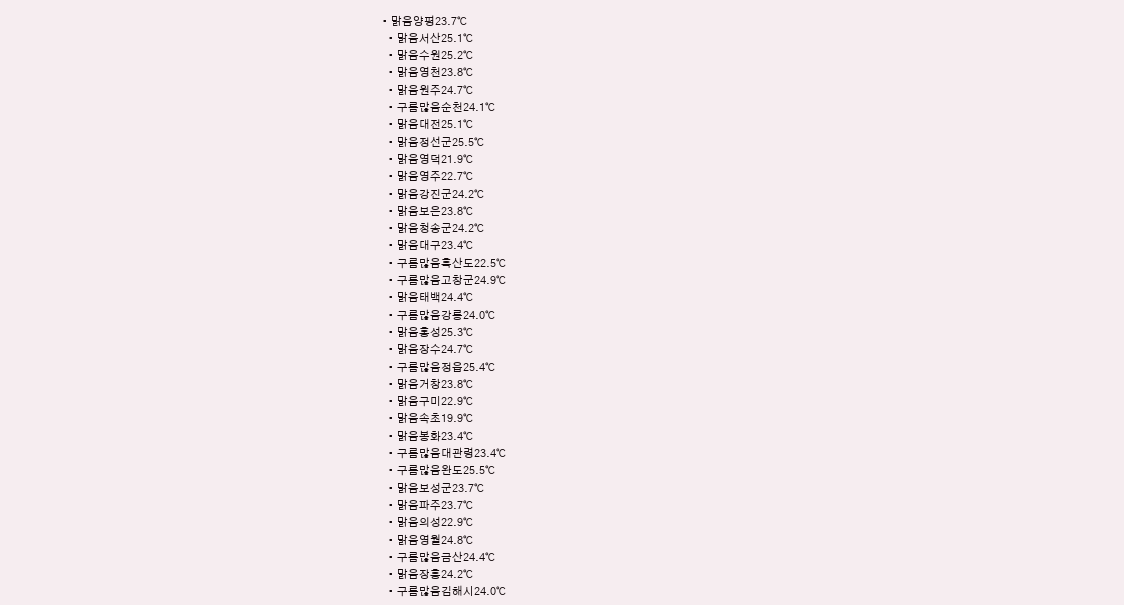• 맑음양평23.7℃
  • 맑음서산25.1℃
  • 맑음수원25.2℃
  • 맑음영천23.8℃
  • 맑음원주24.7℃
  • 구름많음순천24.1℃
  • 맑음대전25.1℃
  • 맑음정선군25.5℃
  • 맑음영덕21.9℃
  • 맑음영주22.7℃
  • 맑음강진군24.2℃
  • 맑음보은23.8℃
  • 맑음청송군24.2℃
  • 맑음대구23.4℃
  • 구름많음흑산도22.5℃
  • 구름많음고창군24.9℃
  • 맑음태백24.4℃
  • 구름많음강릉24.0℃
  • 맑음홍성25.3℃
  • 맑음장수24.7℃
  • 구름많음정읍25.4℃
  • 맑음거창23.8℃
  • 맑음구미22.9℃
  • 맑음속초19.9℃
  • 맑음봉화23.4℃
  • 구름많음대관령23.4℃
  • 구름많음완도25.5℃
  • 맑음보성군23.7℃
  • 맑음파주23.7℃
  • 맑음의성22.9℃
  • 맑음영월24.8℃
  • 구름많음금산24.4℃
  • 맑음장흥24.2℃
  • 구름많음김해시24.0℃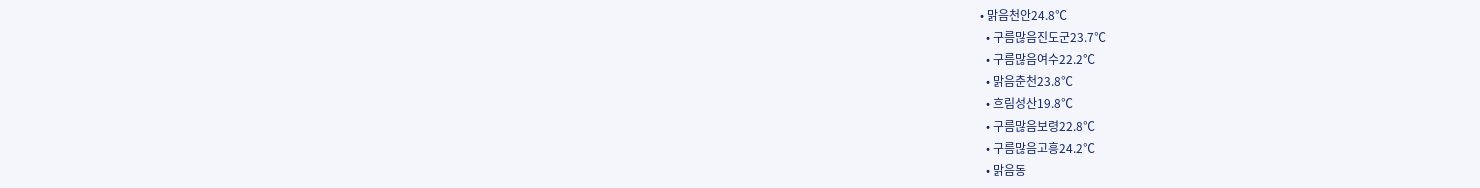• 맑음천안24.8℃
  • 구름많음진도군23.7℃
  • 구름많음여수22.2℃
  • 맑음춘천23.8℃
  • 흐림성산19.8℃
  • 구름많음보령22.8℃
  • 구름많음고흥24.2℃
  • 맑음동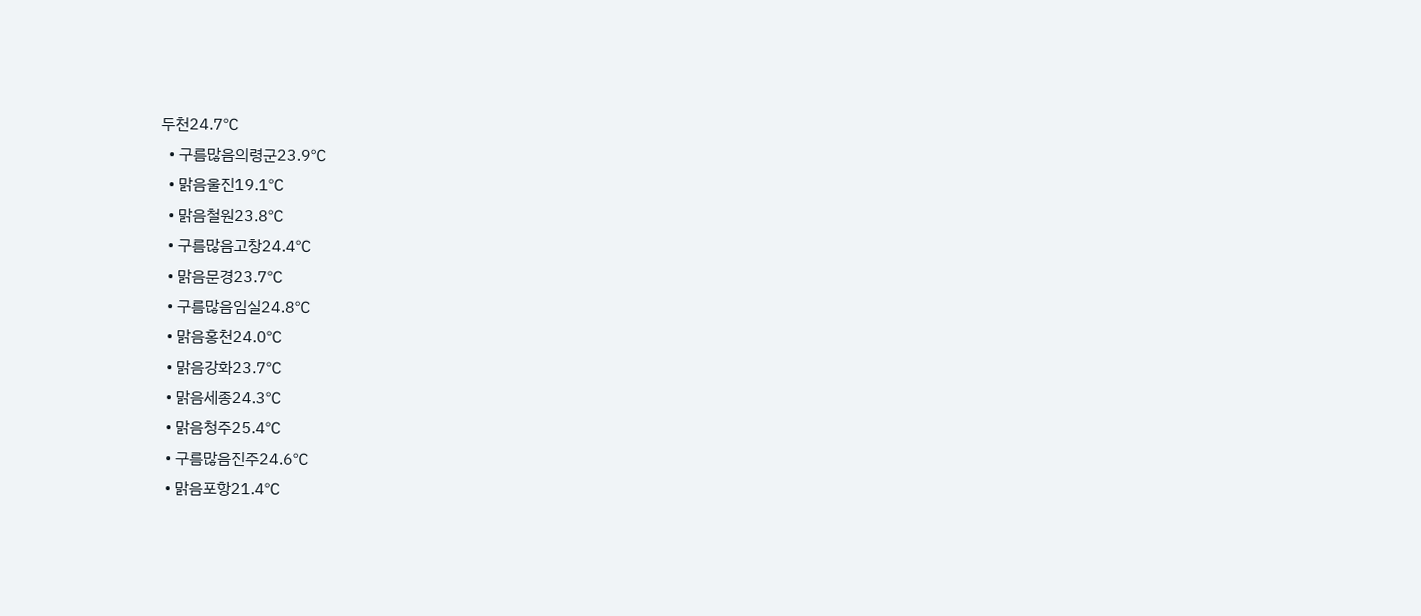두천24.7℃
  • 구름많음의령군23.9℃
  • 맑음울진19.1℃
  • 맑음철원23.8℃
  • 구름많음고창24.4℃
  • 맑음문경23.7℃
  • 구름많음임실24.8℃
  • 맑음홍천24.0℃
  • 맑음강화23.7℃
  • 맑음세종24.3℃
  • 맑음청주25.4℃
  • 구름많음진주24.6℃
  • 맑음포항21.4℃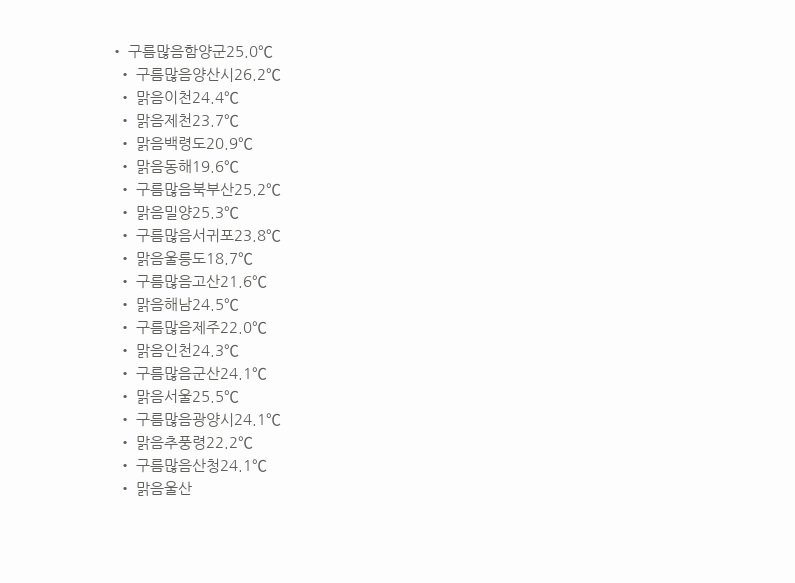• 구름많음함양군25.0℃
  • 구름많음양산시26.2℃
  • 맑음이천24.4℃
  • 맑음제천23.7℃
  • 맑음백령도20.9℃
  • 맑음동해19.6℃
  • 구름많음북부산25.2℃
  • 맑음밀양25.3℃
  • 구름많음서귀포23.8℃
  • 맑음울릉도18.7℃
  • 구름많음고산21.6℃
  • 맑음해남24.5℃
  • 구름많음제주22.0℃
  • 맑음인천24.3℃
  • 구름많음군산24.1℃
  • 맑음서울25.5℃
  • 구름많음광양시24.1℃
  • 맑음추풍령22.2℃
  • 구름많음산청24.1℃
  • 맑음울산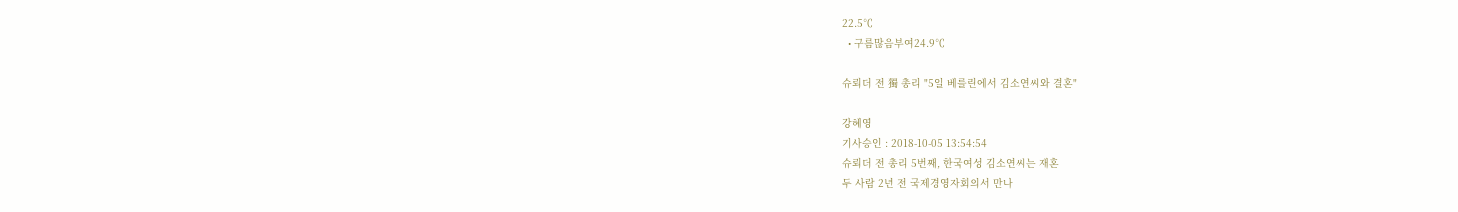22.5℃
  • 구름많음부여24.9℃

슈뢰더 전 獨 총리 "5일 베를린에서 김소연씨와 결혼"

강혜영
기사승인 : 2018-10-05 13:54:54
슈뢰더 전 총리 5번째, 한국여성 김소연씨는 재혼
두 사람 2년 전 국제경영자회의서 만나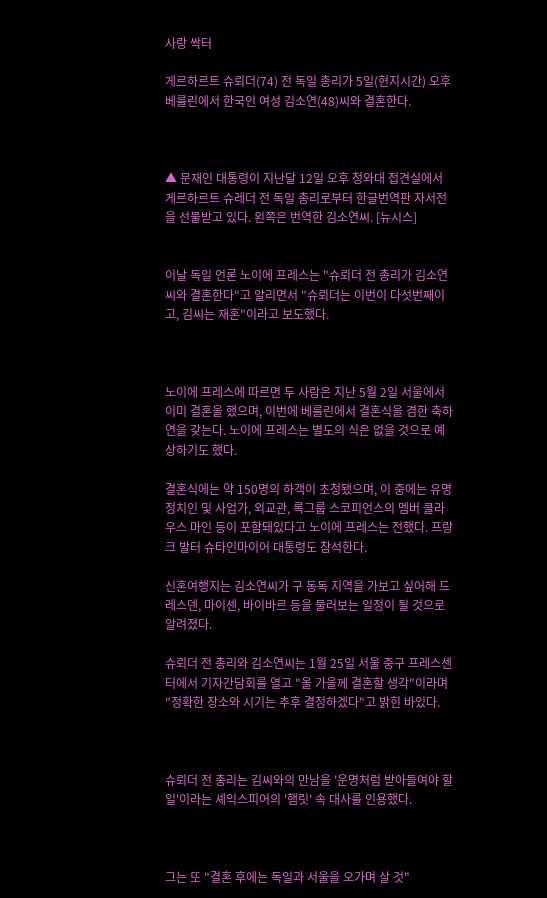사랑 싹터

게르하르트 슈뢰더(74) 전 독일 총리가 5일(현지시간) 오후 베를린에서 한국인 여성 김소연(48)씨와 결혼한다.



▲ 문재인 대통령이 지난달 12일 오후 청와대 접견실에서 게르하르트 슈레더 전 독일 총리로부터 한글번역판 자서전을 선물받고 있다. 왼쪽은 번역한 김소연씨. [뉴시스]


이날 독일 언론 노이에 프레스는 "슈뢰더 전 총리가 김소연씨와 결혼한다"고 알리면서 "슈뢰더는 이번이 다섯번째이고, 김씨는 재혼"이라고 보도했다.



노이에 프레스에 따르면 두 사람은 지난 5월 2일 서울에서 이미 결혼을 했으며, 이번에 베를린에서 결혼식을 겸한 축하연을 갖는다. 노이에 프레스는 별도의 식은 없을 것으로 예상하기도 했다.

결혼식에는 약 150명의 하객이 초청됐으며, 이 중에는 유명 정치인 및 사업가, 외교관, 록그룹 스코피언스의 멤버 클라우스 마인 등이 포함돼있다고 노이에 프레스는 전했다. 프랑크 발터 슈타인마이어 대통령도 참석한다.

신혼여행지는 김소연씨가 구 동독 지역을 가보고 싶어해 드레스덴, 마이센, 바이바르 등을 둘러보는 일정이 될 것으로 알려졌다.

슈뢰더 전 총리와 김소연씨는 1월 25일 서울 중구 프레스센터에서 기자간담회를 열고 "올 가을께 결혼할 생각"이라며 "정확한 장소와 시기는 추후 결정하겠다"고 밝힌 바있다.



슈뢰더 전 총리는 김씨와의 만남을 '운명처럼 받아들여야 할 일'이라는 셰익스피어의 '햄릿' 속 대사를 인용했다.



그는 또 "결혼 후에는 독일과 서울을 오가며 살 것"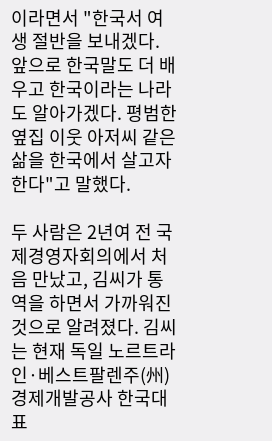이라면서 "한국서 여생 절반을 보내겠다. 앞으로 한국말도 더 배우고 한국이라는 나라도 알아가겠다. 평범한 옆집 이웃 아저씨 같은 삶을 한국에서 살고자 한다"고 말했다.

두 사람은 2년여 전 국제경영자회의에서 처음 만났고, 김씨가 통역을 하면서 가까워진 것으로 알려졌다. 김씨는 현재 독일 노르트라인·베스트팔렌주(州) 경제개발공사 한국대표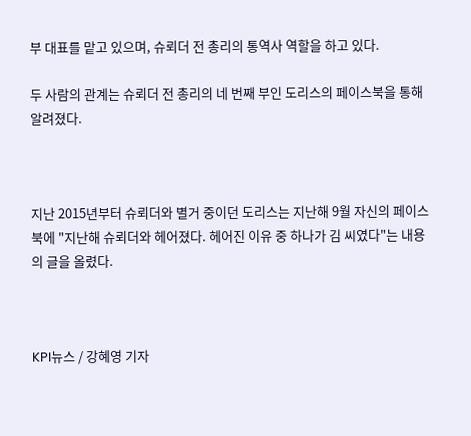부 대표를 맡고 있으며, 슈뢰더 전 총리의 통역사 역할을 하고 있다.

두 사람의 관계는 슈뢰더 전 총리의 네 번째 부인 도리스의 페이스북을 통해 알려졌다.



지난 2015년부터 슈뢰더와 별거 중이던 도리스는 지난해 9월 자신의 페이스북에 "지난해 슈뢰더와 헤어졌다. 헤어진 이유 중 하나가 김 씨였다"는 내용의 글을 올렸다.



KPI뉴스 / 강혜영 기자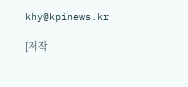khy@kpinews.kr

[저작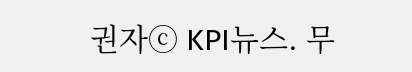권자ⓒ KPI뉴스. 무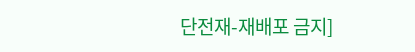단전재-재배포 금지]